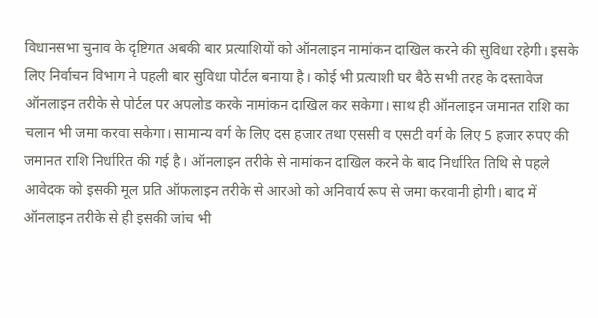विधानसभा चुनाव के दृष्टिगत अबकी बार प्रत्याशियों को ऑनलाइन नामांकन दाखिल करने की सुविधा रहेगी। इसके लिए निर्वाचन विभाग ने पहली बार सुविधा पोर्टल बनाया है। कोई भी प्रत्याशी घर बैठे सभी तरह के दस्तावेज ऑनलाइन तरीके से पोर्टल पर अपलोड करके नामांकन दाखिल कर सकेगा। साथ ही ऑनलाइन जमानत राशि का चलान भी जमा करवा सकेगा। सामान्य वर्ग के लिए दस हजार तथा एससी व एसटी वर्ग के लिए 5 हजार रुपए की जमानत राशि निर्धारित की गई है। ऑनलाइन तरीके से नामांकन दाखिल करने के बाद निर्धारित तिथि से पहले आवेदक को इसकी मूल प्रति ऑफलाइन तरीके से आरओ को अनिवार्य रूप से जमा करवानी होगी। बाद में ऑनलाइन तरीके से ही इसकी जांच भी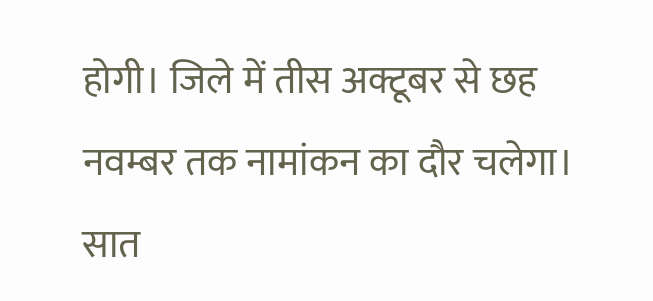होगी। जिले में तीस अक्टूबर से छह नवम्बर तक नामांकन का दौर चलेगा। सात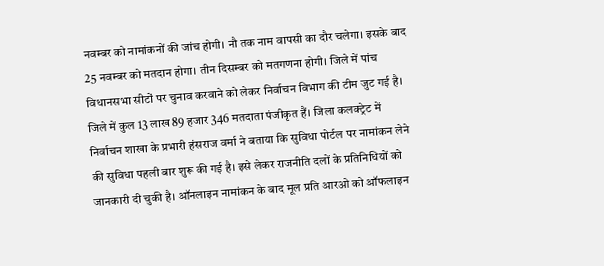नवम्बर को नामांकनों की जांच होगी। नौ तक नाम वापसी का दौर चलेगा। इसके बाद 25 नवम्बर को मतदान होगा। तीन दिसम्बर को मतगणना होगी। जिले में पांच विधानसभा सीटों पर चुनाव करवाने को लेकर निर्वाचन विभाग की टीम जुट गई है। जिले में कुल 13 लाख 89 हजार 346 मतदाता पंजीकृत हैं। जिला कलक्ट्रेट में निर्वाचन शाखा के प्रभारी हंसराज वर्मा ने बताया कि सुविधा पोर्टल पर नामांकन लेने की सुविधा पहली बार शुरू की गई है। इसे लेकर राजनीति दलों के प्रतिनिधियों को जानकारी दी चुकी है। ऑनलाइन नामांकन के बाद मूल प्रति आरओ को ऑफलाइन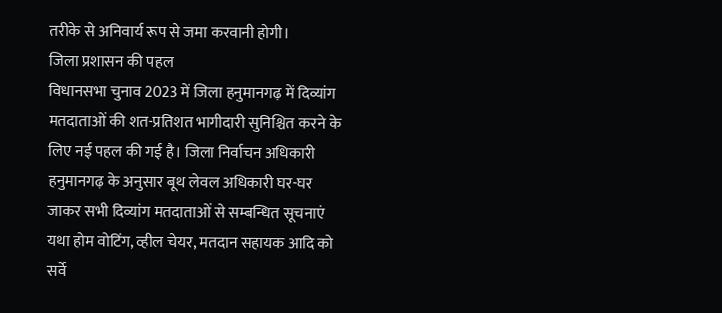तरीके से अनिवार्य रूप से जमा करवानी होगी।
जिला प्रशासन की पहल
विधानसभा चुनाव 2023 में जिला हनुमानगढ़ में दिव्यांग मतदाताओं की शत-प्रतिशत भागीदारी सुनिश्चित करने के लिए नई पहल की गई है। जिला निर्वाचन अधिकारी हनुमानगढ़ के अनुसार बूथ लेवल अधिकारी घर-घर जाकर सभी दिव्यांग मतदाताओं से सम्बन्धित सूचनाएं यथा होम वोटिंग, व्हील चेयर, मतदान सहायक आदि को सर्वे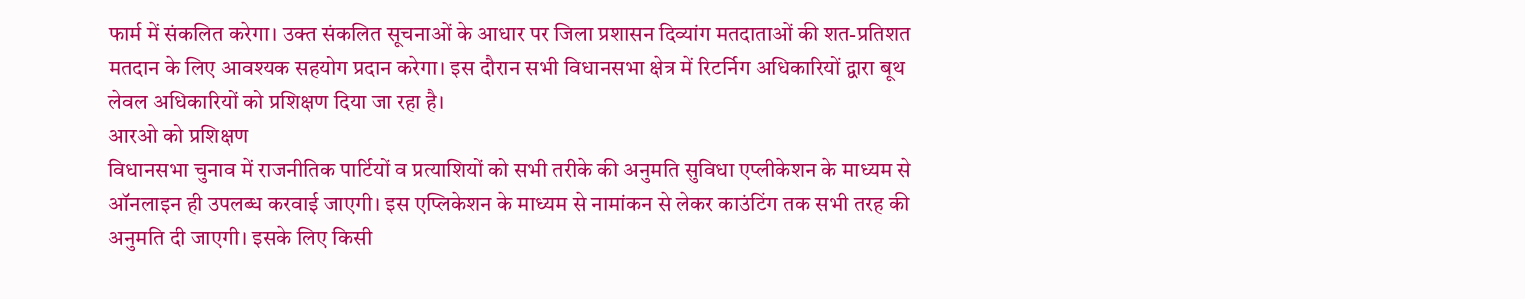फार्म में संकलित करेगा। उक्त संकलित सूचनाओं के आधार पर जिला प्रशासन दिव्यांग मतदाताओं की शत-प्रतिशत मतदान के लिए आवश्यक सहयोग प्रदान करेगा। इस दौरान सभी विधानसभा क्षेत्र में रिटर्निग अधिकारियों द्वारा बूथ लेवल अधिकारियों को प्रशिक्षण दिया जा रहा है।
आरओ को प्रशिक्षण
विधानसभा चुनाव में राजनीतिक पार्टियों व प्रत्याशियों को सभी तरीके की अनुमति सुविधा एप्लीकेशन के माध्यम से ऑनलाइन ही उपलब्ध करवाई जाएगी। इस एप्लिकेशन के माध्यम से नामांकन से लेकर काउंटिंग तक सभी तरह की अनुमति दी जाएगी। इसके लिए किसी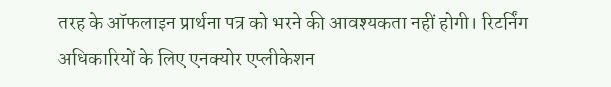तरह के ऑफलाइन प्रार्थना पत्र को भरने की आवश्यकता नहीं होगी। रिटर्निंग अधिकारियों के लिए एनक्योर एप्लीकेशन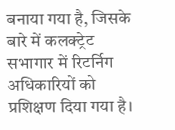बनाया गया है, जिसके बारे में कलक्ट्रेट सभागार में रिटर्निग अधिकारियों को प्रशिक्षण दिया गया है।